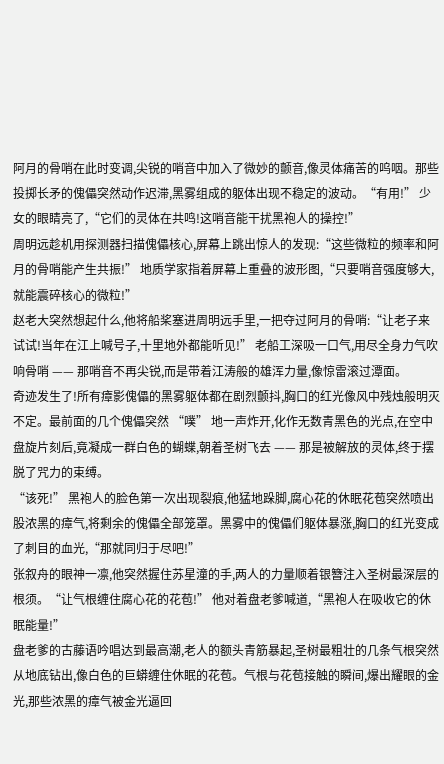阿月的骨哨在此时变调,尖锐的哨音中加入了微妙的颤音,像灵体痛苦的呜咽。那些投掷长矛的傀儡突然动作迟滞,黑雾组成的躯体出现不稳定的波动。“有用!” 少女的眼睛亮了,“它们的灵体在共鸣!这哨音能干扰黑袍人的操控!”
周明远趁机用探测器扫描傀儡核心,屏幕上跳出惊人的发现:“这些微粒的频率和阿月的骨哨能产生共振!” 地质学家指着屏幕上重叠的波形图,“只要哨音强度够大,就能震碎核心的微粒!”
赵老大突然想起什么,他将船桨塞进周明远手里,一把夺过阿月的骨哨:“让老子来试试!当年在江上喊号子,十里地外都能听见!” 老船工深吸一口气,用尽全身力气吹响骨哨 —— 那哨音不再尖锐,而是带着江涛般的雄浑力量,像惊雷滚过潭面。
奇迹发生了!所有瘴影傀儡的黑雾躯体都在剧烈颤抖,胸口的红光像风中残烛般明灭不定。最前面的几个傀儡突然 “噗” 地一声炸开,化作无数青黑色的光点,在空中盘旋片刻后,竟凝成一群白色的蝴蝶,朝着圣树飞去 —— 那是被解放的灵体,终于摆脱了咒力的束缚。
“该死!” 黑袍人的脸色第一次出现裂痕,他猛地跺脚,腐心花的休眠花苞突然喷出股浓黑的瘴气,将剩余的傀儡全部笼罩。黑雾中的傀儡们躯体暴涨,胸口的红光变成了刺目的血光,“那就同归于尽吧!”
张叙舟的眼神一凛,他突然握住苏星潼的手,两人的力量顺着银簪注入圣树最深层的根须。“让气根缠住腐心花的花苞!” 他对着盘老爹喊道,“黑袍人在吸收它的休眠能量!”
盘老爹的古藤语吟唱达到最高潮,老人的额头青筋暴起,圣树最粗壮的几条气根突然从地底钻出,像白色的巨蟒缠住休眠的花苞。气根与花苞接触的瞬间,爆出耀眼的金光,那些浓黑的瘴气被金光逼回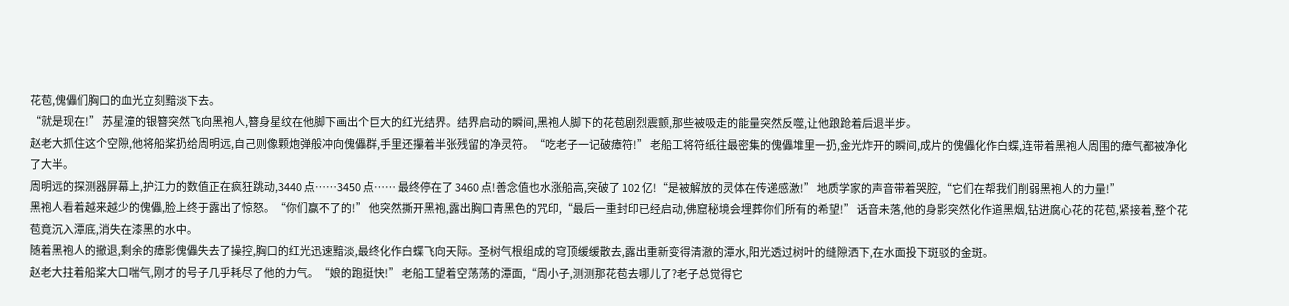花苞,傀儡们胸口的血光立刻黯淡下去。
“就是现在!” 苏星潼的银簪突然飞向黑袍人,簪身星纹在他脚下画出个巨大的红光结界。结界启动的瞬间,黑袍人脚下的花苞剧烈震颤,那些被吸走的能量突然反噬,让他踉跄着后退半步。
赵老大抓住这个空隙,他将船桨扔给周明远,自己则像颗炮弹般冲向傀儡群,手里还攥着半张残留的净灵符。“吃老子一记破瘴符!” 老船工将符纸往最密集的傀儡堆里一扔,金光炸开的瞬间,成片的傀儡化作白蝶,连带着黑袍人周围的瘴气都被净化了大半。
周明远的探测器屏幕上,护江力的数值正在疯狂跳动,3440 点……3450 点…… 最终停在了 3460 点!善念值也水涨船高,突破了 102 亿!“是被解放的灵体在传递感激!” 地质学家的声音带着哭腔,“它们在帮我们削弱黑袍人的力量!”
黑袍人看着越来越少的傀儡,脸上终于露出了惊怒。“你们赢不了的!” 他突然撕开黑袍,露出胸口青黑色的咒印,“最后一重封印已经启动,佛窟秘境会埋葬你们所有的希望!” 话音未落,他的身影突然化作道黑烟,钻进腐心花的花苞,紧接着,整个花苞竟沉入潭底,消失在漆黑的水中。
随着黑袍人的撤退,剩余的瘴影傀儡失去了操控,胸口的红光迅速黯淡,最终化作白蝶飞向天际。圣树气根组成的穹顶缓缓散去,露出重新变得清澈的潭水,阳光透过树叶的缝隙洒下,在水面投下斑驳的金斑。
赵老大拄着船桨大口喘气,刚才的号子几乎耗尽了他的力气。“娘的跑挺快!” 老船工望着空荡荡的潭面,“周小子,测测那花苞去哪儿了?老子总觉得它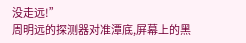没走远!”
周明远的探测器对准潭底,屏幕上的黑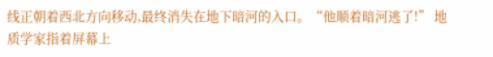线正朝着西北方向移动,最终消失在地下暗河的入口。“他顺着暗河逃了!” 地质学家指着屏幕上